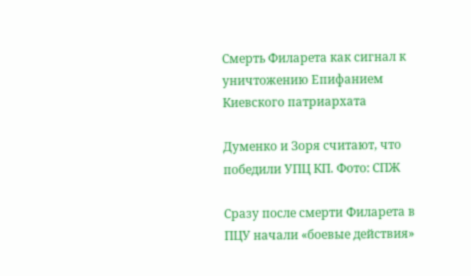Смерть Филарета как сигнал к уничтожению Епифанием Киевского патриархата

Думенко и Зоря считают, что победили УПЦ КП. Фото: СПЖ

Сразу после смерти Филарета в ПЦУ начали «боевые действия»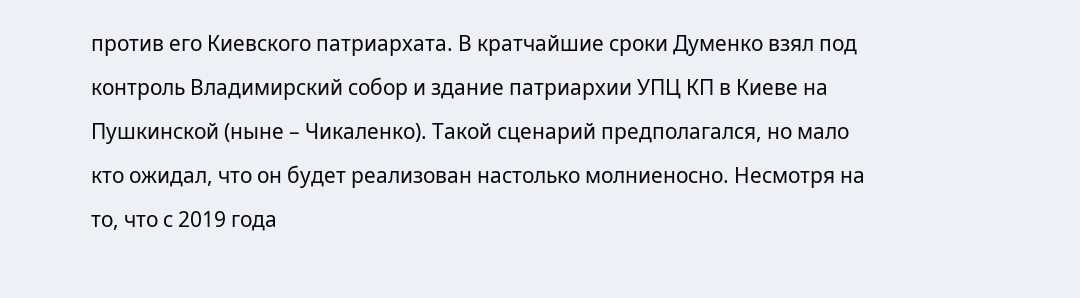против его Киевского патриархата. В кратчайшие сроки Думенко взял под контроль Владимирский собор и здание патриархии УПЦ КП в Киеве на Пушкинской (ныне – Чикаленко). Такой сценарий предполагался, но мало кто ожидал, что он будет реализован настолько молниеносно. Несмотря на то, что с 2019 года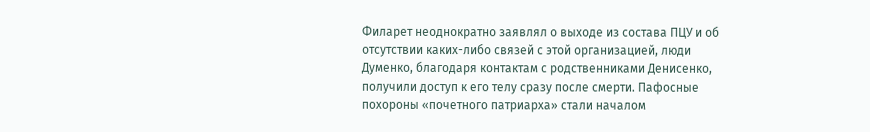Филарет неоднократно заявлял о выходе из состава ПЦУ и об отсутствии каких-либо связей с этой организацией, люди Думенко, благодаря контактам с родственниками Денисенко, получили доступ к его телу сразу после смерти. Пафосные похороны «почетного патриарха» стали началом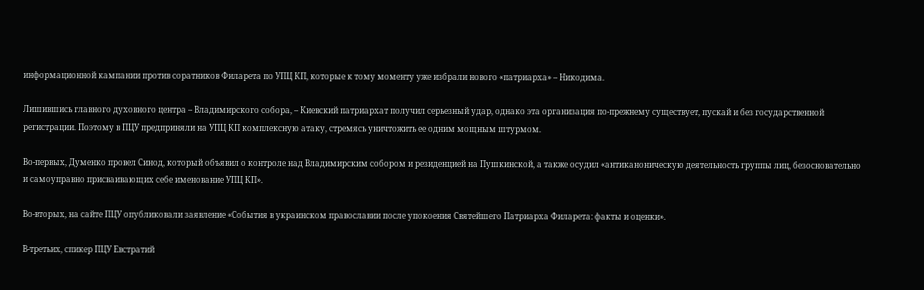информационной кампании против соратников Филарета по УПЦ КП, которые к тому моменту уже избрали нового «патриарха» – Никодима.

Лишившись главного духовного центра – Владимирского собора, – Киевский патриархат получил серьезный удар, однако эта организация по-прежнему существует, пускай и без государственной регистрации. Поэтому в ПЦУ предприняли на УПЦ КП комплексную атаку, стремясь уничтожить ее одним мощным штурмом.

Во-первых, Думенко провел Синод, который объявил о контроле над Владимирским собором и резиденцией на Пушкинской, а также осудил «антиканоническую деятельность группы лиц, безосновательно и самоуправно присваивающих себе именование УПЦ КП».

Во-вторых, на сайте ПЦУ опубликовали заявление «События в украинском православии после упокоения Святейшего Патриарха Филарета: факты и оценки».

В-третьих, спикер ПЦУ Евстратий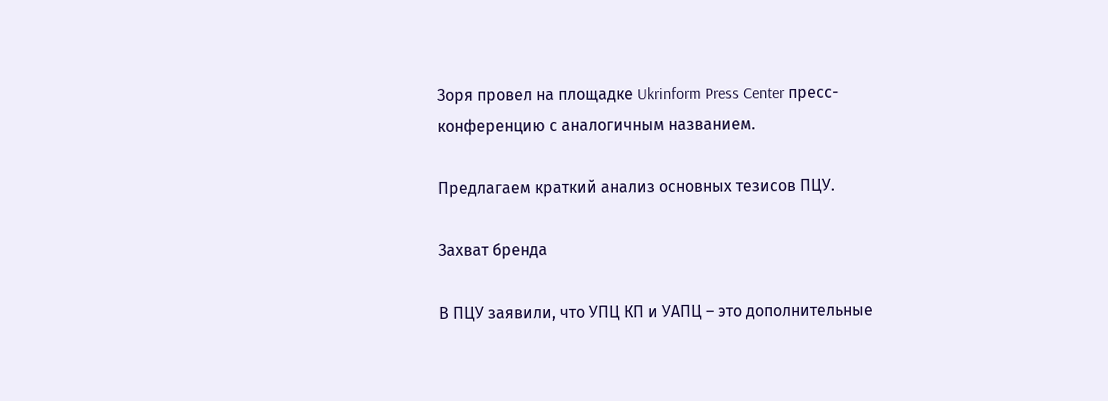Зоря провел на площадке Ukrinform Press Center пресс-конференцию с аналогичным названием.

Предлагаем краткий анализ основных тезисов ПЦУ.

Захват бренда

В ПЦУ заявили, что УПЦ КП и УАПЦ – это дополнительные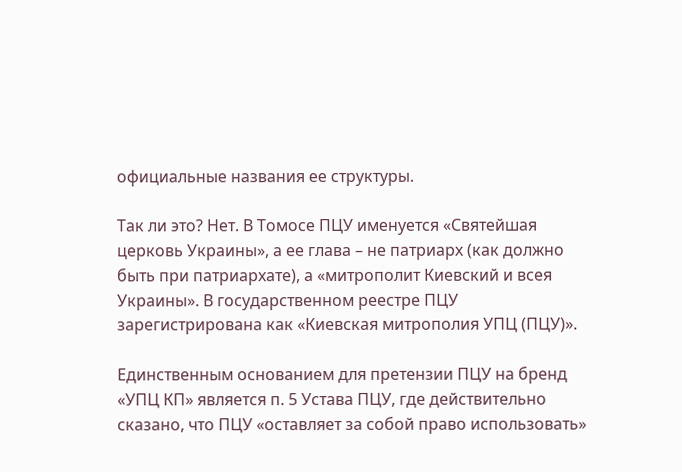официальные названия ее структуры.

Так ли это? Нет. В Томосе ПЦУ именуется «Святейшая церковь Украины», а ее глава – не патриарх (как должно быть при патриархате), а «митрополит Киевский и всея Украины». В государственном реестре ПЦУ зарегистрирована как «Киевская митрополия УПЦ (ПЦУ)».

Единственным основанием для претензии ПЦУ на бренд «УПЦ КП» является п. 5 Устава ПЦУ, где действительно сказано, что ПЦУ «оставляет за собой право использовать»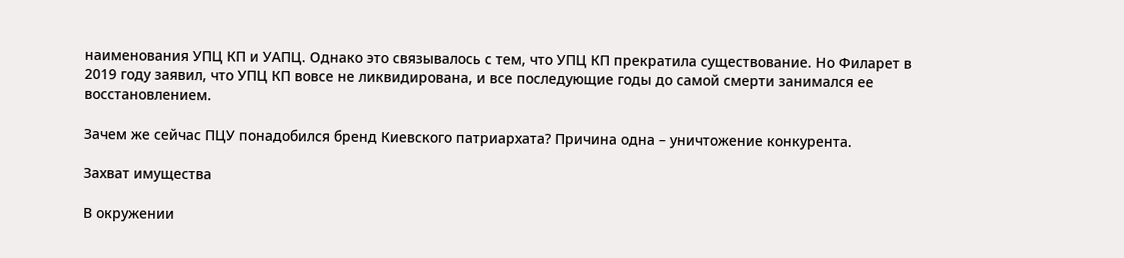наименования УПЦ КП и УАПЦ. Однако это связывалось с тем, что УПЦ КП прекратила существование. Но Филарет в 2019 году заявил, что УПЦ КП вовсе не ликвидирована, и все последующие годы до самой смерти занимался ее восстановлением.

Зачем же сейчас ПЦУ понадобился бренд Киевского патриархата? Причина одна – уничтожение конкурента.

Захват имущества

В окружении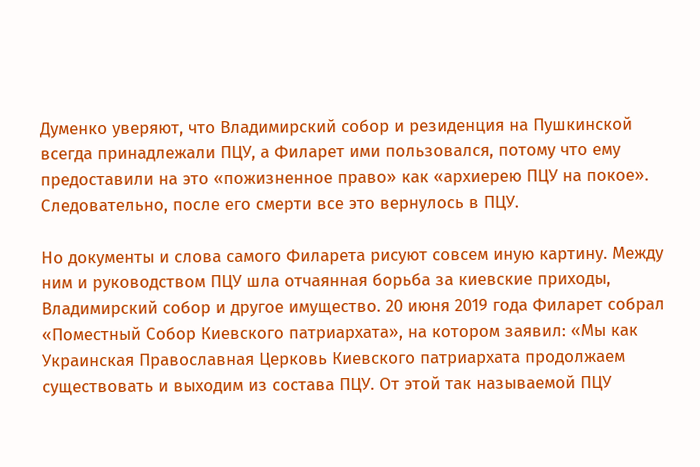Думенко уверяют, что Владимирский собор и резиденция на Пушкинской всегда принадлежали ПЦУ, а Филарет ими пользовался, потому что ему предоставили на это «пожизненное право» как «архиерею ПЦУ на покое». Следовательно, после его смерти все это вернулось в ПЦУ.

Но документы и слова самого Филарета рисуют совсем иную картину. Между ним и руководством ПЦУ шла отчаянная борьба за киевские приходы, Владимирский собор и другое имущество. 20 июня 2019 года Филарет собрал «Поместный Собор Киевского патриархата», на котором заявил: «Мы как Украинская Православная Церковь Киевского патриархата продолжаем существовать и выходим из состава ПЦУ. От этой так называемой ПЦУ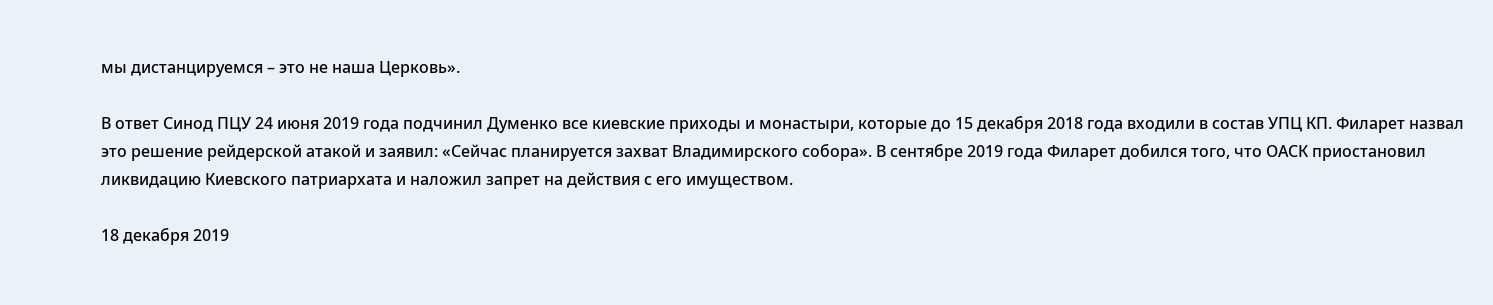мы дистанцируемся – это не наша Церковь».

В ответ Синод ПЦУ 24 июня 2019 года подчинил Думенко все киевские приходы и монастыри, которые до 15 декабря 2018 года входили в состав УПЦ КП. Филарет назвал это решение рейдерской атакой и заявил: «Сейчас планируется захват Владимирского собора». В сентябре 2019 года Филарет добился того, что ОАСК приостановил ликвидацию Киевского патриархата и наложил запрет на действия с его имуществом.

18 декабря 2019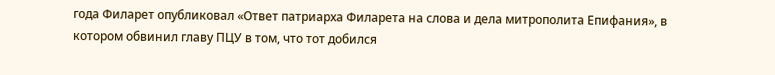года Филарет опубликовал «Ответ патриарха Филарета на слова и дела митрополита Епифания», в котором обвинил главу ПЦУ в том, что тот добился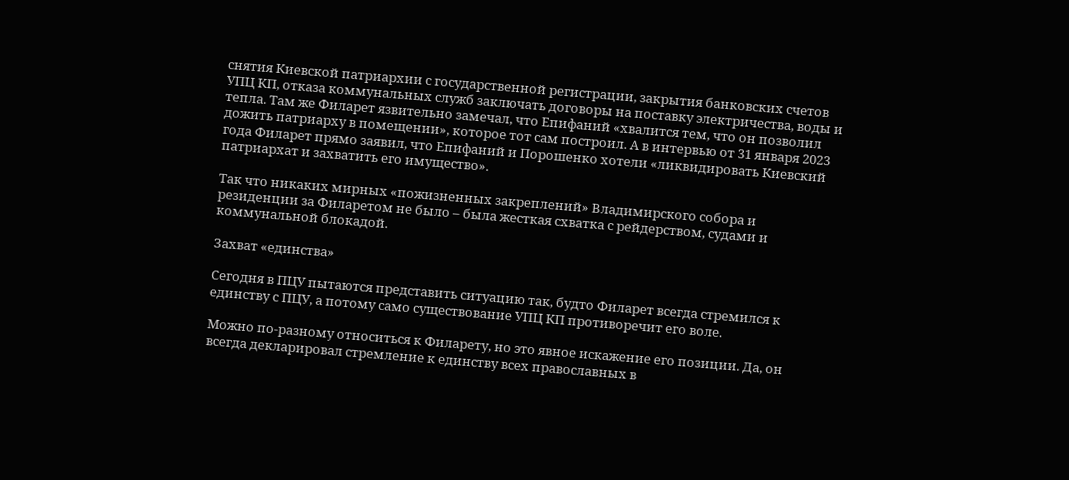снятия Киевской патриархии с государственной регистрации, закрытия банковских счетов УПЦ КП, отказа коммунальных служб заключать договоры на поставку электричества, воды и тепла. Там же Филарет язвительно замечал, что Епифаний «хвалится тем, что он позволил дожить патриарху в помещении», которое тот сам построил. А в интервью от 31 января 2023 года Филарет прямо заявил, что Епифаний и Порошенко хотели «ликвидировать Киевский патриархат и захватить его имущество».

Так что никаких мирных «пожизненных закреплений» Владимирского собора и резиденции за Филаретом не было – была жесткая схватка с рейдерством, судами и коммунальной блокадой.

Захват «единства»

Сегодня в ПЦУ пытаются представить ситуацию так, будто Филарет всегда стремился к единству с ПЦУ, а потому само существование УПЦ КП противоречит его воле.

Можно по-разному относиться к Филарету, но это явное искажение его позиции. Да, он всегда декларировал стремление к единству всех православных в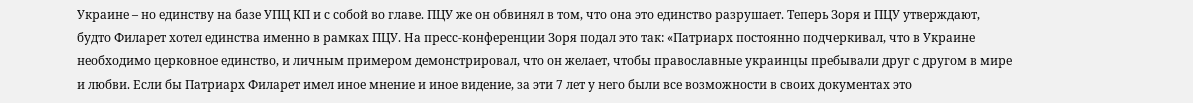Украине – но единству на базе УПЦ КП и с собой во главе. ПЦУ же он обвинял в том, что она это единство разрушает. Теперь Зоря и ПЦУ утверждают, будто Филарет хотел единства именно в рамках ПЦУ. На пресс-конференции Зоря подал это так: «Патриарх постоянно подчеркивал, что в Украине необходимо церковное единство, и личным примером демонстрировал, что он желает, чтобы православные украинцы пребывали друг с другом в мире и любви. Если бы Патриарх Филарет имел иное мнение и иное видение, за эти 7 лет у него были все возможности в своих документах это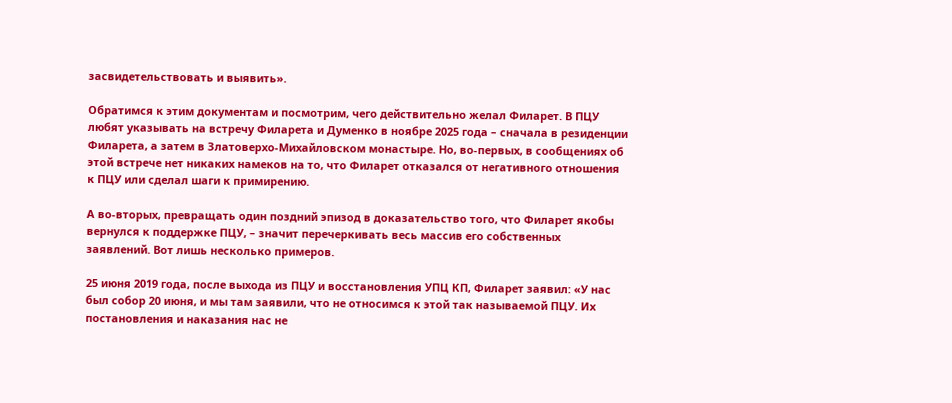засвидетельствовать и выявить».

Обратимся к этим документам и посмотрим, чего действительно желал Филарет. В ПЦУ любят указывать на встречу Филарета и Думенко в ноябре 2025 года – сначала в резиденции Филарета, а затем в Златоверхо-Михайловском монастыре. Но, во-первых, в сообщениях об этой встрече нет никаких намеков на то, что Филарет отказался от негативного отношения к ПЦУ или сделал шаги к примирению.

А во-вторых, превращать один поздний эпизод в доказательство того, что Филарет якобы вернулся к поддержке ПЦУ, – значит перечеркивать весь массив его собственных заявлений. Вот лишь несколько примеров.

25 июня 2019 года, после выхода из ПЦУ и восстановления УПЦ КП, Филарет заявил: «У нас был собор 20 июня, и мы там заявили, что не относимся к этой так называемой ПЦУ. Их постановления и наказания нас не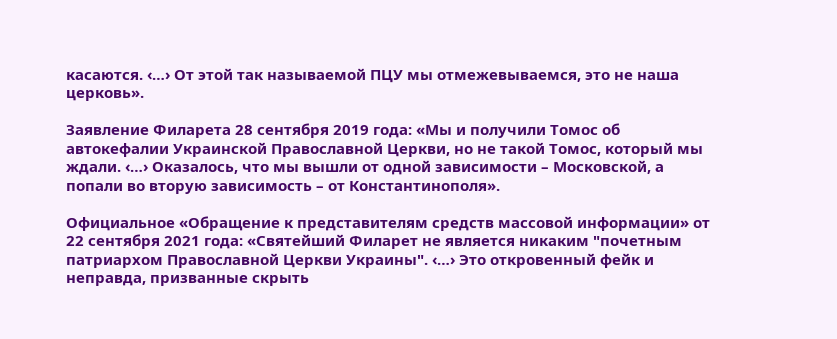касаются. ‹…› От этой так называемой ПЦУ мы отмежевываемся, это не наша церковь».

Заявление Филарета 28 сентября 2019 года: «Мы и получили Томос об автокефалии Украинской Православной Церкви, но не такой Томос, который мы ждали. ‹…› Оказалось, что мы вышли от одной зависимости – Московской, а попали во вторую зависимость – от Константинополя».

Официальное «Обращение к представителям средств массовой информации» от 22 сентября 2021 года: «Святейший Филарет не является никаким "почетным патриархом Православной Церкви Украины". ‹…› Это откровенный фейк и неправда, призванные скрыть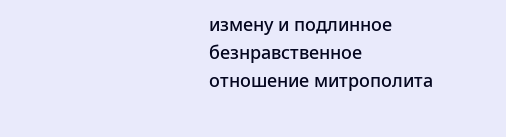измену и подлинное безнравственное отношение митрополита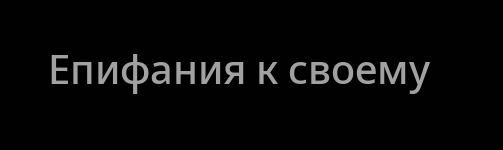Епифания к своему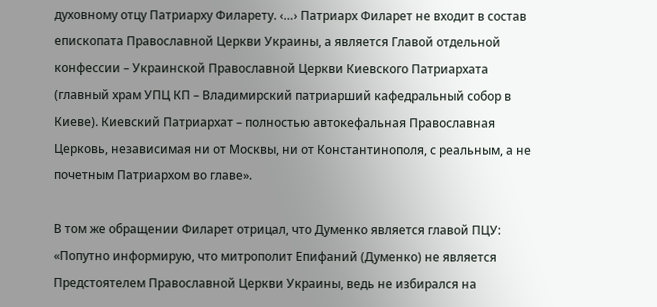духовному отцу Патриарху Филарету. ‹…› Патриарх Филарет не входит в состав епископата Православной Церкви Украины, а является Главой отдельной конфессии – Украинской Православной Церкви Киевского Патриархата (главный храм УПЦ КП – Владимирский патриарший кафедральный собор в Киеве). Киевский Патриархат – полностью автокефальная Православная Церковь, независимая ни от Москвы, ни от Константинополя, с реальным, а не почетным Патриархом во главе».

В том же обращении Филарет отрицал, что Думенко является главой ПЦУ: «Попутно информирую, что митрополит Епифаний (Думенко) не является Предстоятелем Православной Церкви Украины, ведь не избирался на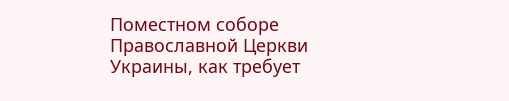Поместном соборе Православной Церкви Украины, как требует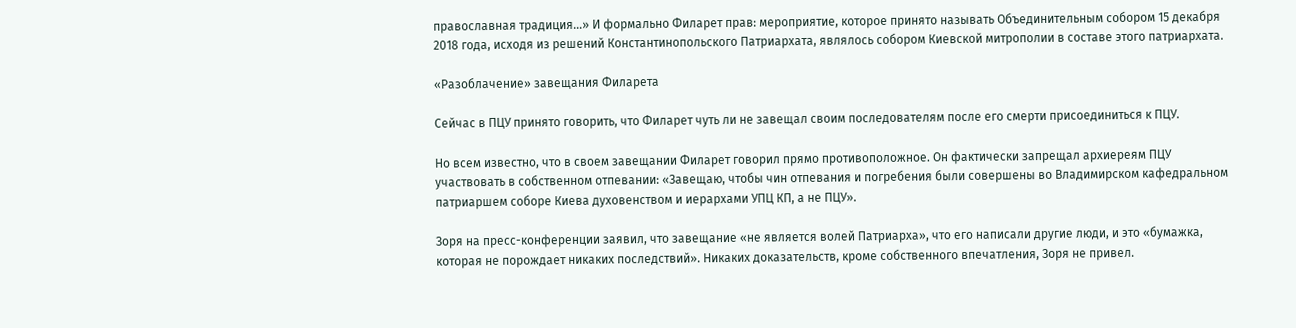православная традиция…» И формально Филарет прав: мероприятие, которое принято называть Объединительным собором 15 декабря 2018 года, исходя из решений Константинопольского Патриархата, являлось собором Киевской митрополии в составе этого патриархата.

«Разоблачение» завещания Филарета

Сейчас в ПЦУ принято говорить, что Филарет чуть ли не завещал своим последователям после его смерти присоединиться к ПЦУ.

Но всем известно, что в своем завещании Филарет говорил прямо противоположное. Он фактически запрещал архиереям ПЦУ участвовать в собственном отпевании: «Завещаю, чтобы чин отпевания и погребения были совершены во Владимирском кафедральном патриаршем соборе Киева духовенством и иерархами УПЦ КП, а не ПЦУ».

Зоря на пресс-конференции заявил, что завещание «не является волей Патриарха», что его написали другие люди, и это «бумажка, которая не порождает никаких последствий». Никаких доказательств, кроме собственного впечатления, Зоря не привел.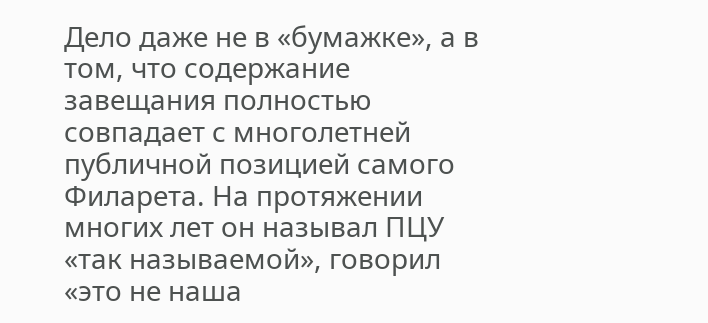Дело даже не в «бумажке», а в том, что содержание завещания полностью совпадает с многолетней публичной позицией самого Филарета. На протяжении многих лет он называл ПЦУ «так называемой», говорил «это не наша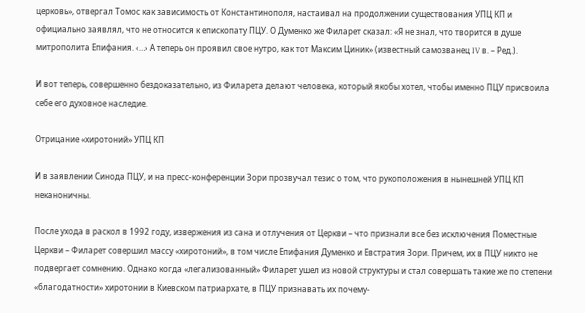церковь», отвергал Томос как зависимость от Константинополя, настаивал на продолжении существования УПЦ КП и официально заявлял, что не относится к епископату ПЦУ. О Думенко же Филарет сказал: «Я не знал, что творится в душе митрополита Епифания. ‹…› А теперь он проявил свое нутро, как тот Максим Циник» (известный самозванец IV в. – Ред.).

И вот теперь, совершенно бездоказательно, из Филарета делают человека, который якобы хотел, чтобы именно ПЦУ присвоила себе его духовное наследие.

Отрицание «хиротоний» УПЦ КП

И в заявлении Синода ПЦУ, и на пресс-конференции Зори прозвучал тезис о том, что рукоположения в нынешней УПЦ КП неканоничны.

После ухода в раскол в 1992 году, извержения из сана и отлучения от Церкви – что признали все без исключения Поместные Церкви – Филарет совершил массу «хиротоний», в том числе Епифания Думенко и Евстратия Зори. Причем, их в ПЦУ никто не подвергает сомнению. Однако когда «легализованный» Филарет ушел из новой структуры и стал совершать такие же по степени «благодатности» хиротонии в Киевском патриархате, в ПЦУ признавать их почему-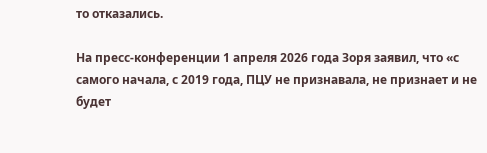то отказались.

На пресс-конференции 1 апреля 2026 года Зоря заявил, что «с самого начала, с 2019 года, ПЦУ не признавала, не признает и не будет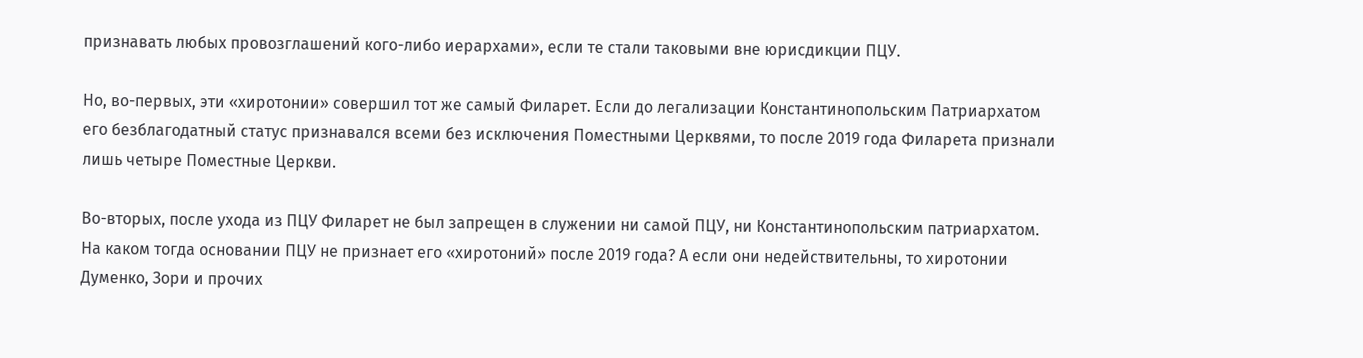признавать любых провозглашений кого-либо иерархами», если те стали таковыми вне юрисдикции ПЦУ.

Но, во-первых, эти «хиротонии» совершил тот же самый Филарет. Если до легализации Константинопольским Патриархатом его безблагодатный статус признавался всеми без исключения Поместными Церквями, то после 2019 года Филарета признали лишь четыре Поместные Церкви.

Во-вторых, после ухода из ПЦУ Филарет не был запрещен в служении ни самой ПЦУ, ни Константинопольским патриархатом. На каком тогда основании ПЦУ не признает его «хиротоний» после 2019 года? А если они недействительны, то хиротонии Думенко, Зори и прочих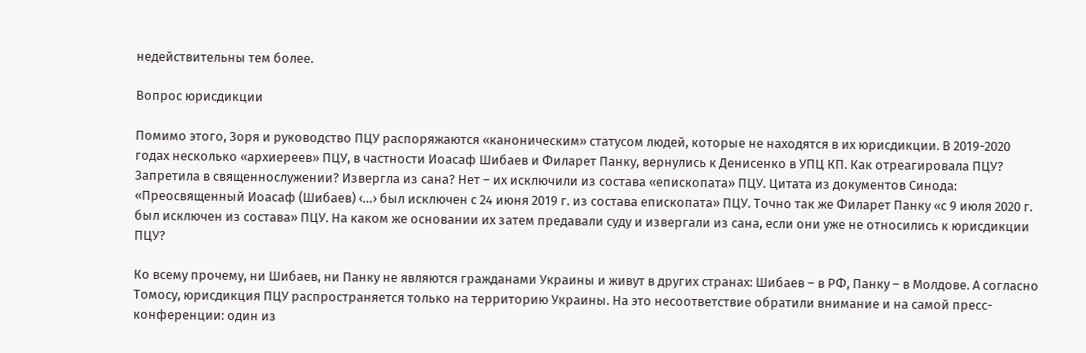недействительны тем более.

Вопрос юрисдикции

Помимо этого, Зоря и руководство ПЦУ распоряжаются «каноническим» статусом людей, которые не находятся в их юрисдикции. В 2019-2020 годах несколько «архиереев» ПЦУ, в частности Иоасаф Шибаев и Филарет Панку, вернулись к Денисенко в УПЦ КП. Как отреагировала ПЦУ? Запретила в священнослужении? Извергла из сана? Нет – их исключили из состава «епископата» ПЦУ. Цитата из документов Синода: «Преосвященный Иоасаф (Шибаев) ‹…› был исключен с 24 июня 2019 г. из состава епископата» ПЦУ. Точно так же Филарет Панку «с 9 июля 2020 г. был исключен из состава» ПЦУ. На каком же основании их затем предавали суду и извергали из сана, если они уже не относились к юрисдикции ПЦУ?

Ко всему прочему, ни Шибаев, ни Панку не являются гражданами Украины и живут в других странах: Шибаев – в РФ, Панку – в Молдове. А согласно Томосу, юрисдикция ПЦУ распространяется только на территорию Украины. На это несоответствие обратили внимание и на самой пресс-конференции: один из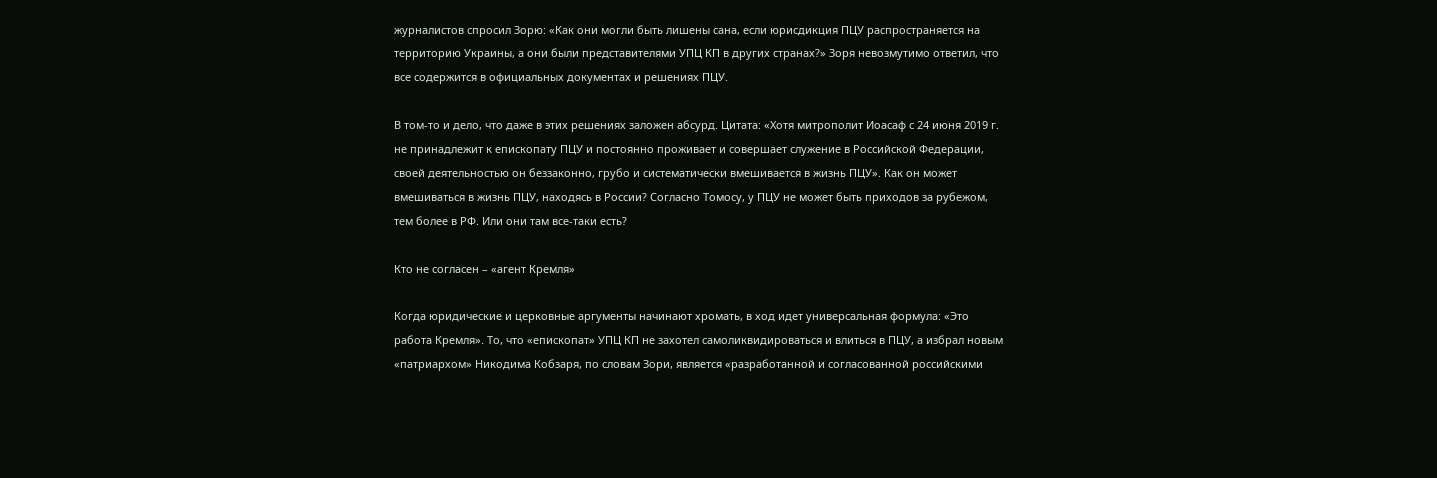журналистов спросил Зорю: «Как они могли быть лишены сана, если юрисдикция ПЦУ распространяется на территорию Украины, а они были представителями УПЦ КП в других странах?» Зоря невозмутимо ответил, что все содержится в официальных документах и решениях ПЦУ.

В том-то и дело, что даже в этих решениях заложен абсурд. Цитата: «Хотя митрополит Иоасаф с 24 июня 2019 г. не принадлежит к епископату ПЦУ и постоянно проживает и совершает служение в Российской Федерации, своей деятельностью он беззаконно, грубо и систематически вмешивается в жизнь ПЦУ». Как он может вмешиваться в жизнь ПЦУ, находясь в России? Согласно Томосу, у ПЦУ не может быть приходов за рубежом, тем более в РФ. Или они там все-таки есть?

Кто не согласен – «агент Кремля»

Когда юридические и церковные аргументы начинают хромать, в ход идет универсальная формула: «Это работа Кремля». То, что «епископат» УПЦ КП не захотел самоликвидироваться и влиться в ПЦУ, а избрал новым «патриархом» Никодима Кобзаря, по словам Зори, является «разработанной и согласованной российскими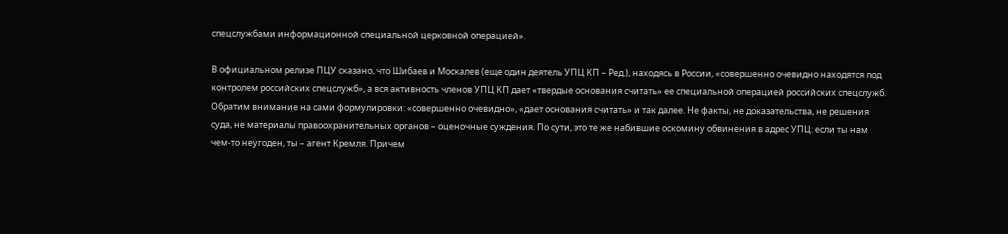спецслужбами информационной специальной церковной операцией».

В официальном релизе ПЦУ сказано, что Шибаев и Москалев (еще один деятель УПЦ КП – Ред.), находясь в России, «совершенно очевидно находятся под контролем российских спецслужб», а вся активность членов УПЦ КП дает «твердые основания считать» ее специальной операцией российских спецслужб. Обратим внимание на сами формулировки: «совершенно очевидно», «дает основания считать» и так далее. Не факты, не доказательства, не решения суда, не материалы правоохранительных органов – оценочные суждения. По сути, это те же набившие оскомину обвинения в адрес УПЦ: если ты нам чем-то неугоден, ты – агент Кремля. Причем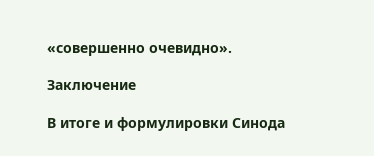«совершенно очевидно».

Заключение

В итоге и формулировки Синода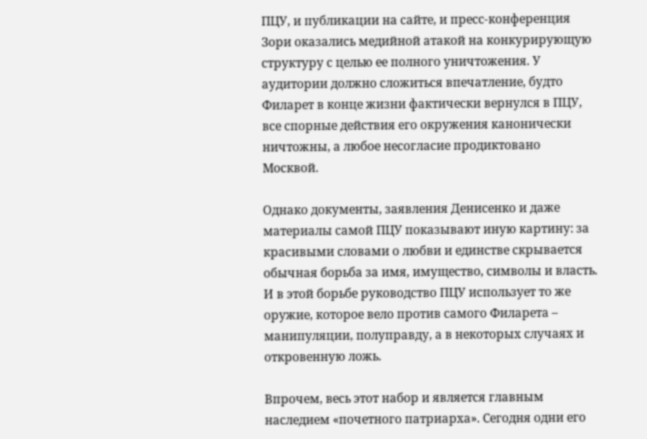ПЦУ, и публикации на сайте, и пресс-конференция Зори оказались медийной атакой на конкурирующую структуру с целью ее полного уничтожения. У аудитории должно сложиться впечатление, будто Филарет в конце жизни фактически вернулся в ПЦУ, все спорные действия его окружения канонически ничтожны, а любое несогласие продиктовано Москвой.

Однако документы, заявления Денисенко и даже материалы самой ПЦУ показывают иную картину: за красивыми словами о любви и единстве скрывается обычная борьба за имя, имущество, символы и власть. И в этой борьбе руководство ПЦУ использует то же оружие, которое вело против самого Филарета – манипуляции, полуправду, а в некоторых случаях и откровенную ложь.

Впрочем, весь этот набор и является главным наследием «почетного патриарха». Сегодня одни его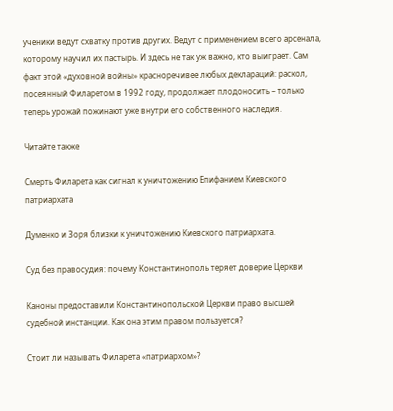ученики ведут схватку против других. Ведут с применением всего арсенала, которому научил их пастырь. И здесь не так уж важно, кто выиграет. Сам факт этой «духовной войны» красноречивее любых деклараций: раскол, посеянный Филаретом в 1992 году, продолжает плодоносить – только теперь урожай пожинают уже внутри его собственного наследия.

Читайте также

Смерть Филарета как сигнал к уничтожению Епифанием Киевского патриархата

Думенко и Зоря близки к уничтожению Киевского патриархата.

Суд без правосудия: почему Константинополь теряет доверие Церкви

Каноны предоставили Константинопольской Церкви право высшей судебной инстанции. Как она этим правом пользуется?

Стоит ли называть Филарета «патриархом»?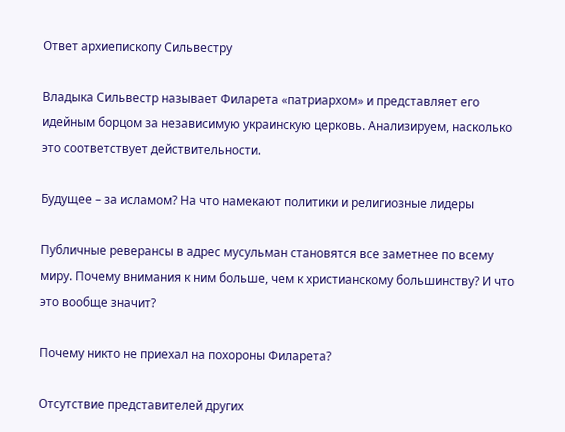Ответ архиепископу Сильвестру

Владыка Сильвестр называет Филарета «патриархом» и представляет его идейным борцом за независимую украинскую церковь. Анализируем, насколько это соответствует действительности.

Будущее – за исламом? На что намекают политики и религиозные лидеры

Публичные реверансы в адрес мусульман становятся все заметнее по всему миру. Почему внимания к ним больше, чем к христианскому большинству? И что это вообще значит?

Почему никто не приехал на похороны Филарета?

Отсутствие представителей других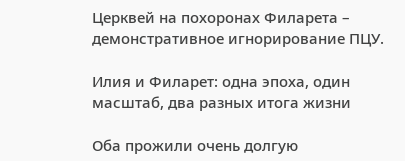Церквей на похоронах Филарета – демонстративное игнорирование ПЦУ.

Илия и Филарет: одна эпоха, один масштаб, два разных итога жизни

Оба прожили очень долгую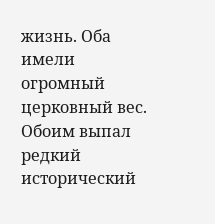жизнь. Оба имели огромный церковный вес. Обоим выпал редкий исторический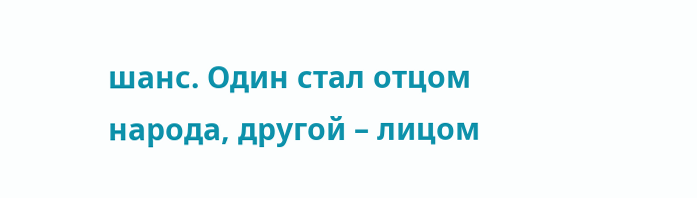шанс. Один стал отцом народа, другой – лицом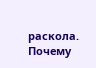раскола. Почему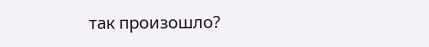так произошло?